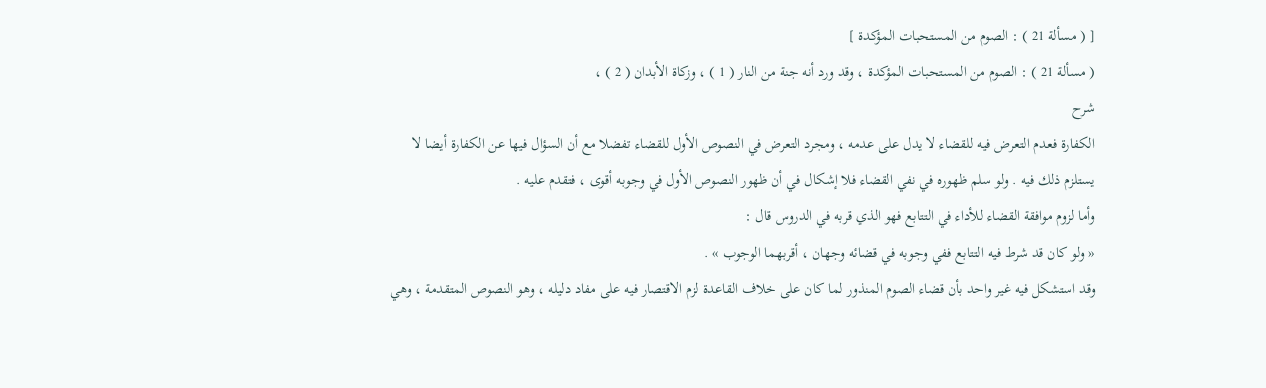[ ( مسألة 21 ) : الصوم من المستحبات المؤكدة ]
( مسألة 21 ) : الصوم من المستحبات المؤكدة ، وقد ورد أنه جنة من النار ( 1 ) ، وزكاة الأبدان ( 2 ) ،
شرح
الكفارة فعدم التعرض فيه للقضاء لا يدل على عدمه ، ومجرد التعرض في النصوص الأول للقضاء تفضلا مع أن السؤال فيها عن الكفارة أيضا لا يستلزم ذلك فيه . ولو سلم ظهوره في نفي القضاء فلا إشكال في أن ظهور النصوص الأول في وجوبه أقوى ، فتقدم عليه .
وأما لزوم موافقة القضاء للأداء في التتابع فهو الذي قربه في الدروس قال :
« ولو كان قد شرط فيه التتابع ففي وجوبه في قضائه وجهان ، أقربهما الوجوب » .
وقد استشكل فيه غير واحد بأن قضاء الصوم المنذور لما كان على خلاف القاعدة لزم الاقتصار فيه على مفاد دليله ، وهو النصوص المتقدمة ، وهي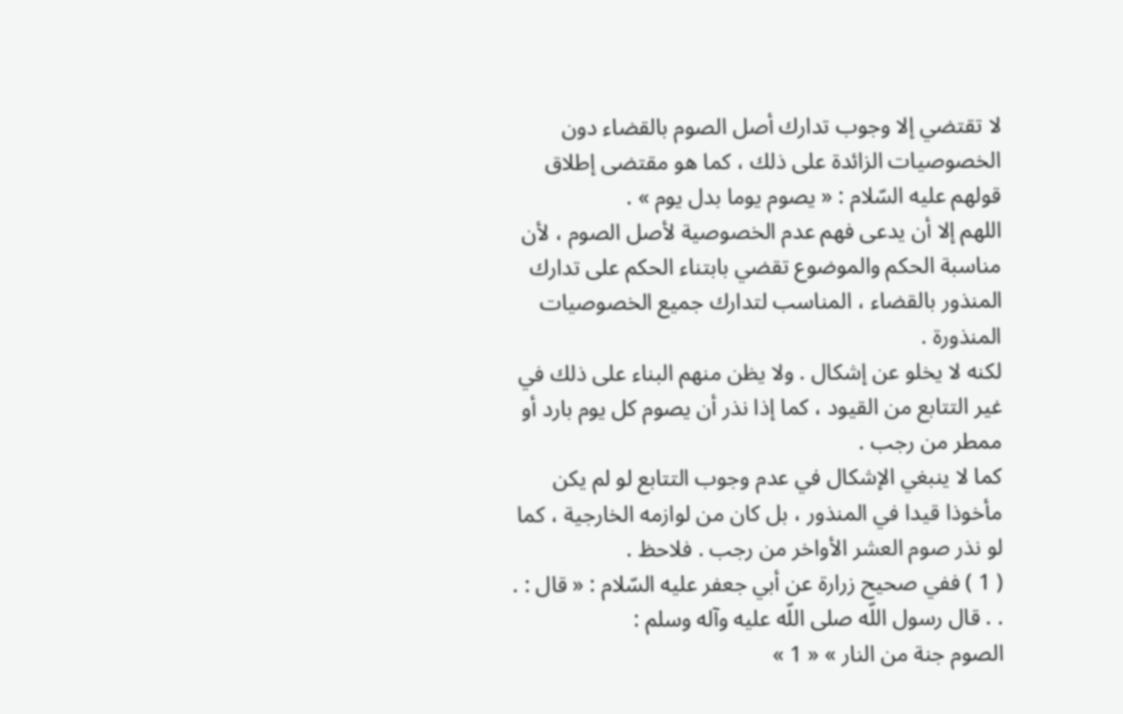لا تقتضي إلا وجوب تدارك أصل الصوم بالقضاء دون الخصوصيات الزائدة على ذلك ، كما هو مقتضى إطلاق قولهم عليه السّلام : « يصوم يوما بدل يوم » .
اللهم إلا أن يدعى فهم عدم الخصوصية لأصل الصوم ، لأن مناسبة الحكم والموضوع تقضي بابتناء الحكم على تدارك المنذور بالقضاء ، المناسب لتدارك جميع الخصوصيات المنذورة .
لكنه لا يخلو عن إشكال . ولا يظن منهم البناء على ذلك في غير التتابع من القيود ، كما إذا نذر أن يصوم كل يوم بارد أو ممطر من رجب .
كما لا ينبغي الإشكال في عدم وجوب التتابع لو لم يكن مأخوذا قيدا في المنذور ، بل كان من لوازمه الخارجية ، كما لو نذر صوم العشر الأواخر من رجب . فلاحظ .
( 1 ) ففي صحيح زرارة عن أبي جعفر عليه السّلام : « قال : . . . قال رسول اللّه صلى اللّه عليه وآله وسلم :
الصوم جنة من النار » « 1 »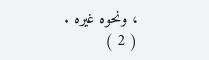، ونحوه غيره .
( 2 )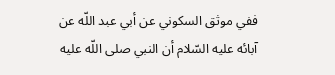ففي موثق السكوني عن أبي عبد اللّه عن آبائه عليه السّلام أن النبي صلى اللّه عليه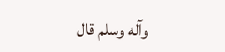وآله وسلم قال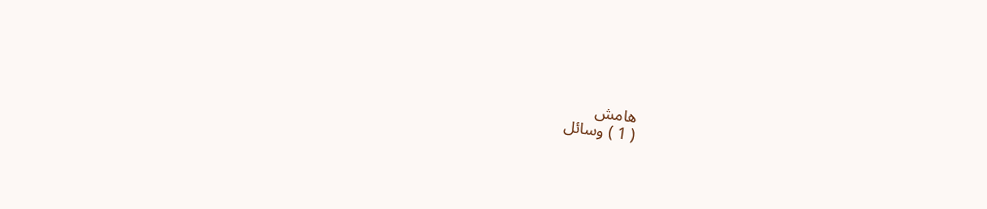هامش
( 1 ) وسائل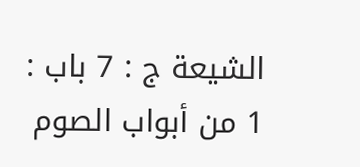الشيعة ج : 7 باب : 1 من أبواب الصوم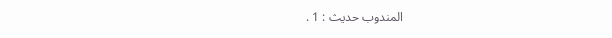المندوب حديث : 1 .